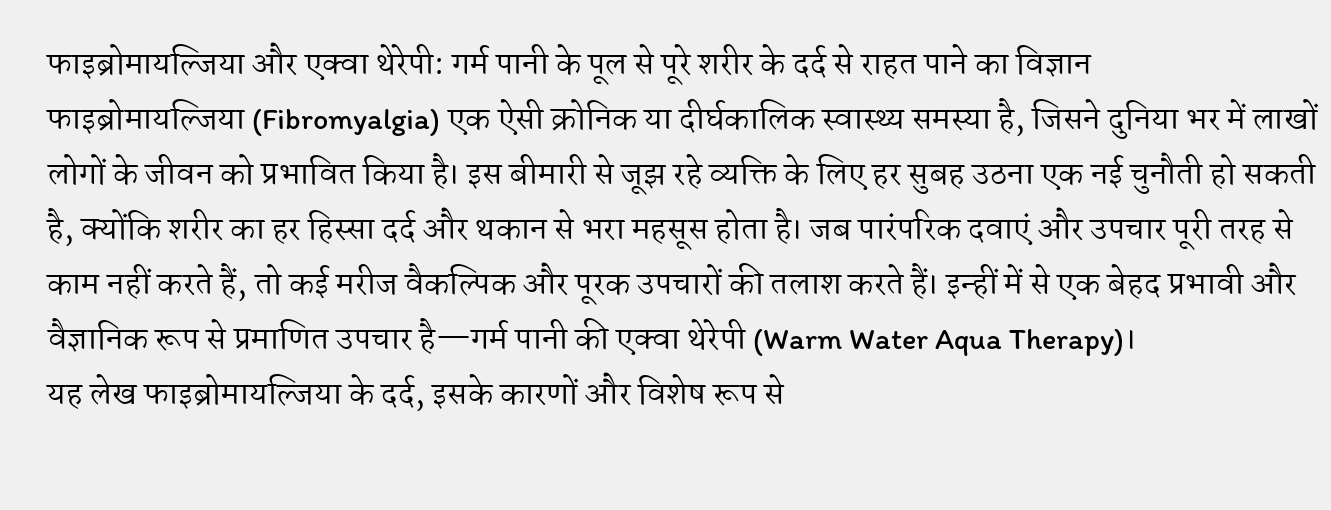फाइब्रोमायल्जिया और एक्वा थेरेपी: गर्म पानी के पूल से पूरे शरीर के दर्द से राहत पाने का विज्ञान
फाइब्रोमायल्जिया (Fibromyalgia) एक ऐसी क्रोनिक या दीर्घकालिक स्वास्थ्य समस्या है, जिसने दुनिया भर में लाखों लोगों के जीवन को प्रभावित किया है। इस बीमारी से जूझ रहे व्यक्ति के लिए हर सुबह उठना एक नई चुनौती हो सकती है, क्योंकि शरीर का हर हिस्सा दर्द और थकान से भरा महसूस होता है। जब पारंपरिक दवाएं और उपचार पूरी तरह से काम नहीं करते हैं, तो कई मरीज वैकल्पिक और पूरक उपचारों की तलाश करते हैं। इन्हीं में से एक बेहद प्रभावी और वैज्ञानिक रूप से प्रमाणित उपचार है—गर्म पानी की एक्वा थेरेपी (Warm Water Aqua Therapy)।
यह लेख फाइब्रोमायल्जिया के दर्द, इसके कारणों और विशेष रूप से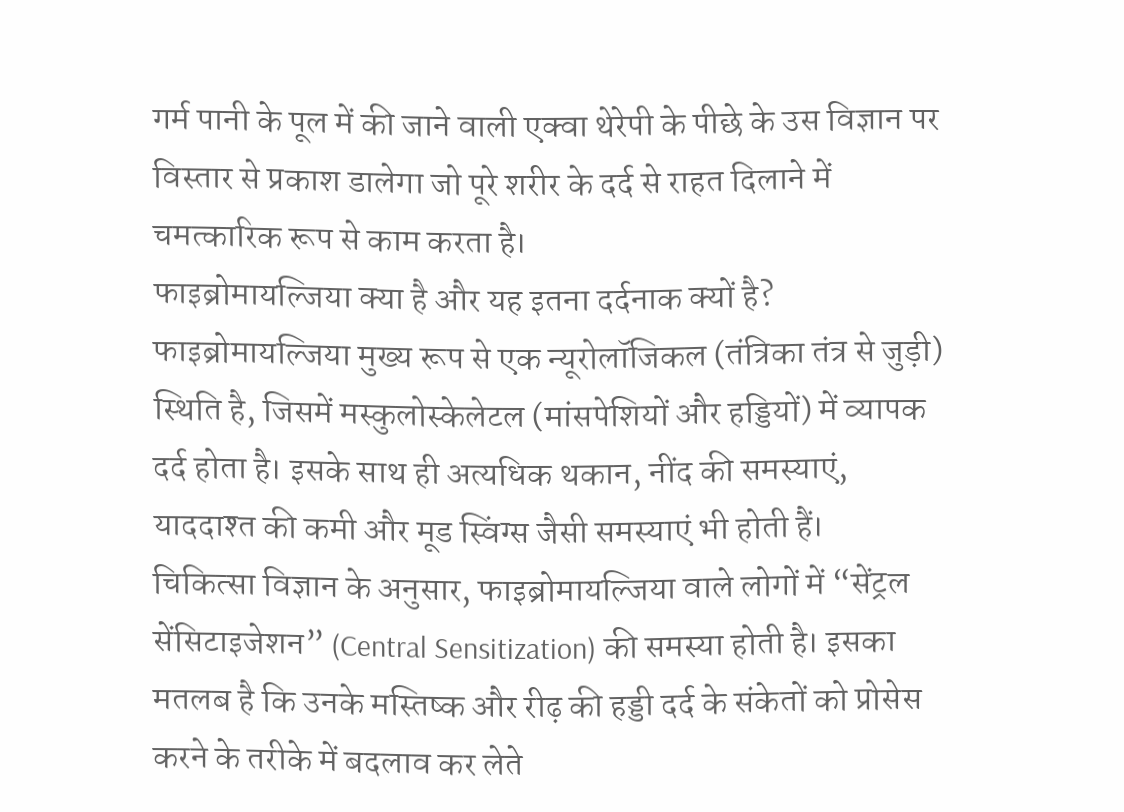गर्म पानी के पूल में की जाने वाली एक्वा थेरेपी के पीछे के उस विज्ञान पर विस्तार से प्रकाश डालेगा जो पूरे शरीर के दर्द से राहत दिलाने में चमत्कारिक रूप से काम करता है।
फाइब्रोमायल्जिया क्या है और यह इतना दर्दनाक क्यों है?
फाइब्रोमायल्जिया मुख्य रूप से एक न्यूरोलॉजिकल (तंत्रिका तंत्र से जुड़ी) स्थिति है, जिसमें मस्कुलोस्केलेटल (मांसपेशियों और हड्डियों) में व्यापक दर्द होता है। इसके साथ ही अत्यधिक थकान, नींद की समस्याएं, याददाश्त की कमी और मूड स्विंग्स जैसी समस्याएं भी होती हैं।
चिकित्सा विज्ञान के अनुसार, फाइब्रोमायल्जिया वाले लोगों में “सेंट्रल सेंसिटाइजेशन” (Central Sensitization) की समस्या होती है। इसका मतलब है कि उनके मस्तिष्क और रीढ़ की हड्डी दर्द के संकेतों को प्रोसेस करने के तरीके में बदलाव कर लेते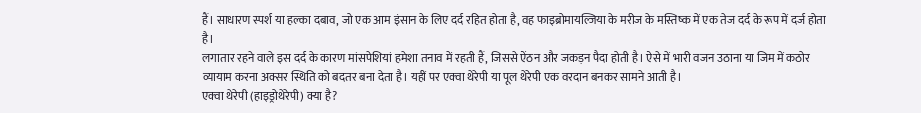हैं। साधारण स्पर्श या हल्का दबाव, जो एक आम इंसान के लिए दर्द रहित होता है, वह फाइब्रोमायल्जिया के मरीज के मस्तिष्क में एक तेज दर्द के रूप में दर्ज होता है।
लगातार रहने वाले इस दर्द के कारण मांसपेशियां हमेशा तनाव में रहती हैं, जिससे ऐंठन और जकड़न पैदा होती है। ऐसे में भारी वजन उठाना या जिम में कठोर व्यायाम करना अक्सर स्थिति को बदतर बना देता है। यहीं पर एक्वा थेरेपी या पूल थेरेपी एक वरदान बनकर सामने आती है।
एक्वा थेरेपी (हाइड्रोथेरेपी) क्या है?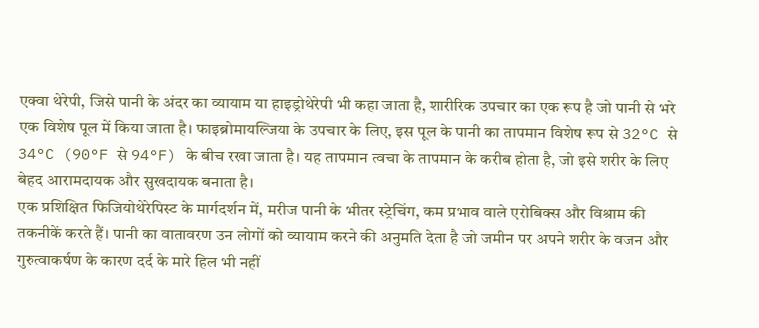एक्वा थेरेपी, जिसे पानी के अंदर का व्यायाम या हाइड्रोथेरेपी भी कहा जाता है, शारीरिक उपचार का एक रूप है जो पानी से भरे एक विशेष पूल में किया जाता है। फाइब्रोमायल्जिया के उपचार के लिए, इस पूल के पानी का तापमान विशेष रूप से 32°C से 34°C (90°F से 94°F) के बीच रखा जाता है। यह तापमान त्वचा के तापमान के करीब होता है, जो इसे शरीर के लिए बेहद आरामदायक और सुखदायक बनाता है।
एक प्रशिक्षित फिजियोथेरेपिस्ट के मार्गदर्शन में, मरीज पानी के भीतर स्ट्रेचिंग, कम प्रभाव वाले एरोबिक्स और विश्राम की तकनीकें करते हैं। पानी का वातावरण उन लोगों को व्यायाम करने की अनुमति देता है जो जमीन पर अपने शरीर के वजन और गुरुत्वाकर्षण के कारण दर्द के मारे हिल भी नहीं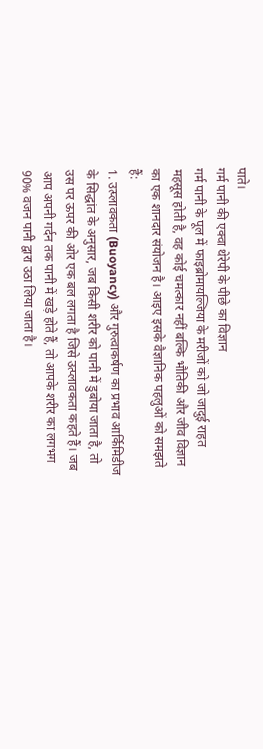पाते।
गर्म पानी की एक्वा थेरेपी के पीछे का विज्ञान
गर्म पानी के पूल में फाइब्रोमायल्जिया के मरीजों को जो जादुई राहत महसूस होती है, वह कोई चमत्कार नहीं बल्कि भौतिकी और जीव विज्ञान का एक शानदार संयोजन है। आइए इसके वैज्ञानिक पहलुओं को समझते हैं:
1. उत्प्लावकता (Buoyancy) और गुरुत्वाकर्षण का प्रभाव आर्किमिडीज के सिद्धांत के अनुसार, जब किसी शरीर को पानी में डुबोया जाता है, तो उस पर ऊपर की ओर एक बल लगता है जिसे उत्प्लावकता कहते हैं। जब आप अपनी गर्दन तक पानी में खड़े होते हैं, तो आपके शरीर का लगभग 90% वजन पानी द्वारा उठा लिया जाता है।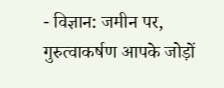- विज्ञान: जमीन पर, गुरुत्वाकर्षण आपके जोड़ों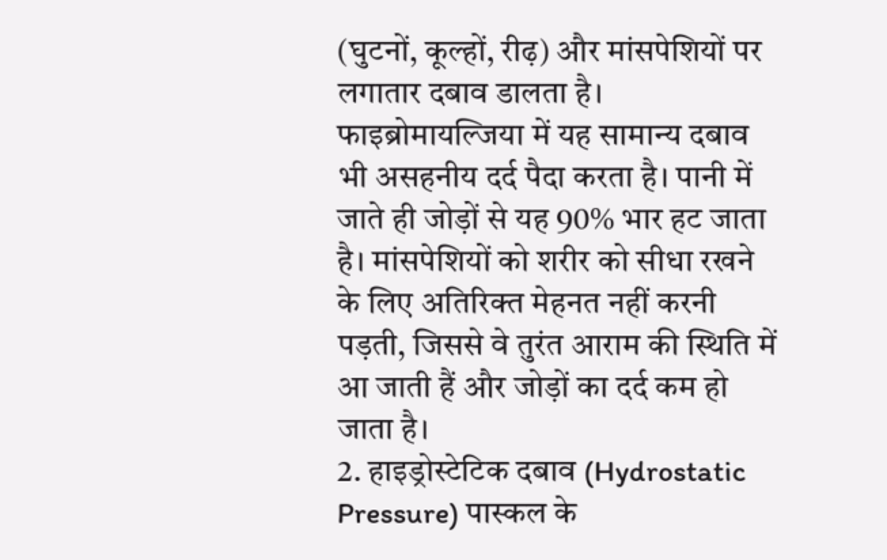(घुटनों, कूल्हों, रीढ़) और मांसपेशियों पर लगातार दबाव डालता है। फाइब्रोमायल्जिया में यह सामान्य दबाव भी असहनीय दर्द पैदा करता है। पानी में जाते ही जोड़ों से यह 90% भार हट जाता है। मांसपेशियों को शरीर को सीधा रखने के लिए अतिरिक्त मेहनत नहीं करनी पड़ती, जिससे वे तुरंत आराम की स्थिति में आ जाती हैं और जोड़ों का दर्द कम हो जाता है।
2. हाइड्रोस्टेटिक दबाव (Hydrostatic Pressure) पास्कल के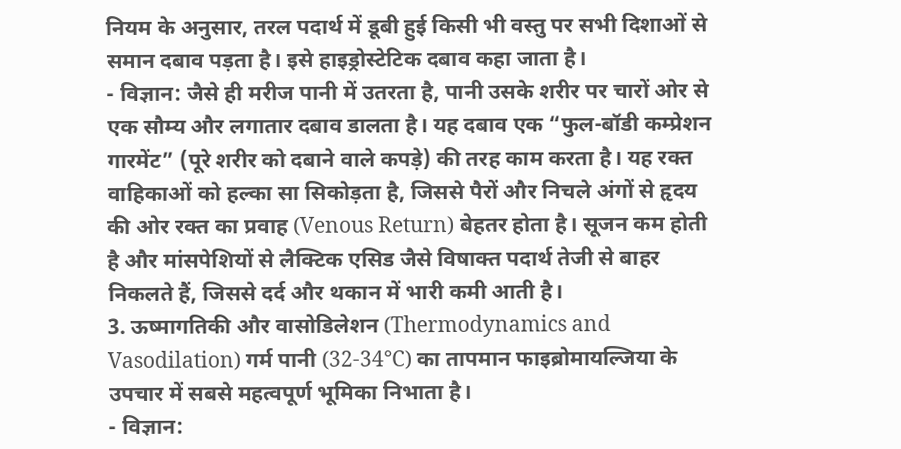नियम के अनुसार, तरल पदार्थ में डूबी हुई किसी भी वस्तु पर सभी दिशाओं से समान दबाव पड़ता है। इसे हाइड्रोस्टेटिक दबाव कहा जाता है।
- विज्ञान: जैसे ही मरीज पानी में उतरता है, पानी उसके शरीर पर चारों ओर से एक सौम्य और लगातार दबाव डालता है। यह दबाव एक “फुल-बॉडी कम्प्रेशन गारमेंट” (पूरे शरीर को दबाने वाले कपड़े) की तरह काम करता है। यह रक्त वाहिकाओं को हल्का सा सिकोड़ता है, जिससे पैरों और निचले अंगों से हृदय की ओर रक्त का प्रवाह (Venous Return) बेहतर होता है। सूजन कम होती है और मांसपेशियों से लैक्टिक एसिड जैसे विषाक्त पदार्थ तेजी से बाहर निकलते हैं, जिससे दर्द और थकान में भारी कमी आती है।
3. ऊष्मागतिकी और वासोडिलेशन (Thermodynamics and Vasodilation) गर्म पानी (32-34°C) का तापमान फाइब्रोमायल्जिया के उपचार में सबसे महत्वपूर्ण भूमिका निभाता है।
- विज्ञान: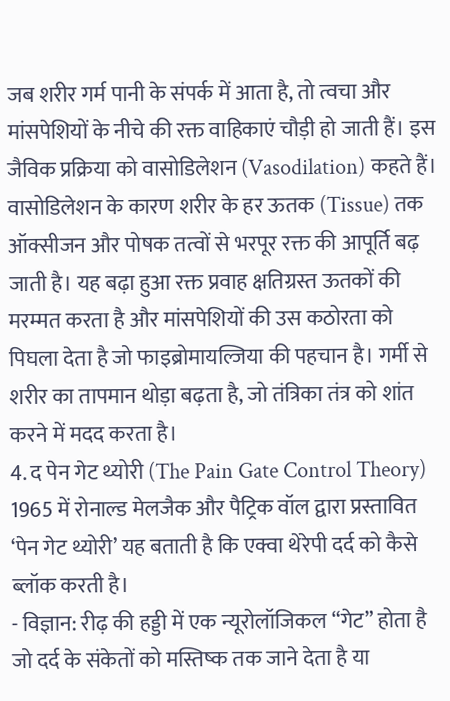जब शरीर गर्म पानी के संपर्क में आता है, तो त्वचा और मांसपेशियों के नीचे की रक्त वाहिकाएं चौड़ी हो जाती हैं। इस जैविक प्रक्रिया को वासोडिलेशन (Vasodilation) कहते हैं। वासोडिलेशन के कारण शरीर के हर ऊतक (Tissue) तक ऑक्सीजन और पोषक तत्वों से भरपूर रक्त की आपूर्ति बढ़ जाती है। यह बढ़ा हुआ रक्त प्रवाह क्षतिग्रस्त ऊतकों की मरम्मत करता है और मांसपेशियों की उस कठोरता को पिघला देता है जो फाइब्रोमायल्जिया की पहचान है। गर्मी से शरीर का तापमान थोड़ा बढ़ता है, जो तंत्रिका तंत्र को शांत करने में मदद करता है।
4. द पेन गेट थ्योरी (The Pain Gate Control Theory) 1965 में रोनाल्ड मेलजैक और पैट्रिक वॉल द्वारा प्रस्तावित ‘पेन गेट थ्योरी’ यह बताती है कि एक्वा थेरेपी दर्द को कैसे ब्लॉक करती है।
- विज्ञान: रीढ़ की हड्डी में एक न्यूरोलॉजिकल “गेट” होता है जो दर्द के संकेतों को मस्तिष्क तक जाने देता है या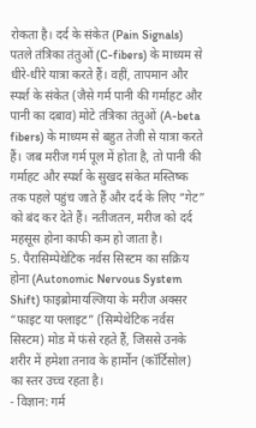रोकता है। दर्द के संकेत (Pain Signals) पतले तंत्रिका तंतुओं (C-fibers) के माध्यम से धीरे-धीरे यात्रा करते हैं। वहीं, तापमान और स्पर्श के संकेत (जैसे गर्म पानी की गर्माहट और पानी का दबाव) मोटे तंत्रिका तंतुओं (A-beta fibers) के माध्यम से बहुत तेजी से यात्रा करते हैं। जब मरीज गर्म पूल में होता है, तो पानी की गर्माहट और स्पर्श के सुखद संकेत मस्तिष्क तक पहले पहुंच जाते हैं और दर्द के लिए “गेट” को बंद कर देते हैं। नतीजतन, मरीज को दर्द महसूस होना काफी कम हो जाता है।
5. पैरासिम्पेथेटिक नर्वस सिस्टम का सक्रिय होना (Autonomic Nervous System Shift) फाइब्रोमायल्जिया के मरीज अक्सर “फाइट या फ्लाइट” (सिम्पेथेटिक नर्वस सिस्टम) मोड में फंसे रहते हैं, जिससे उनके शरीर में हमेशा तनाव के हार्मोन (कॉर्टिसोल) का स्तर उच्च रहता है।
- विज्ञान: गर्म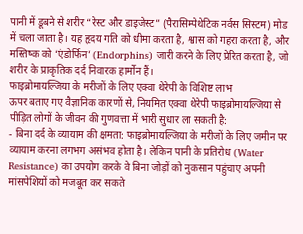पानी में डूबने से शरीर “रेस्ट और डाइजेस्ट” (पैरासिम्पेथेटिक नर्वस सिस्टम) मोड में चला जाता है। यह हृदय गति को धीमा करता है, श्वास को गहरा करता है, और मस्तिष्क को ‘एंडोर्फिन’ (Endorphins) जारी करने के लिए प्रेरित करता है, जो शरीर के प्राकृतिक दर्द निवारक हार्मोन हैं।
फाइब्रोमायल्जिया के मरीजों के लिए एक्वा थेरेपी के विशिष्ट लाभ
ऊपर बताए गए वैज्ञानिक कारणों से, नियमित एक्वा थेरेपी फाइब्रोमायल्जिया से पीड़ित लोगों के जीवन की गुणवत्ता में भारी सुधार ला सकती है:
- बिना दर्द के व्यायाम की क्षमता: फाइब्रोमायल्जिया के मरीजों के लिए जमीन पर व्यायाम करना लगभग असंभव होता है। लेकिन पानी के प्रतिरोध (Water Resistance) का उपयोग करके वे बिना जोड़ों को नुकसान पहुंचाए अपनी मांसपेशियों को मजबूत कर सकते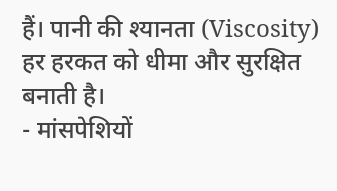हैं। पानी की श्यानता (Viscosity) हर हरकत को धीमा और सुरक्षित बनाती है।
- मांसपेशियों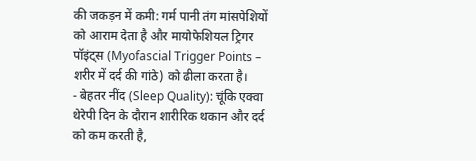की जकड़न में कमी: गर्म पानी तंग मांसपेशियों को आराम देता है और मायोफेशियल ट्रिगर पॉइंट्स (Myofascial Trigger Points – शरीर में दर्द की गांठे) को ढीला करता है।
- बेहतर नींद (Sleep Quality): चूंकि एक्वा थेरेपी दिन के दौरान शारीरिक थकान और दर्द को कम करती है,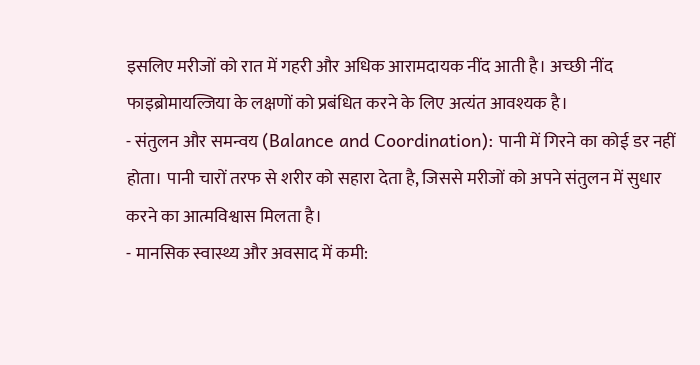इसलिए मरीजों को रात में गहरी और अधिक आरामदायक नींद आती है। अच्छी नींद फाइब्रोमायल्जिया के लक्षणों को प्रबंधित करने के लिए अत्यंत आवश्यक है।
- संतुलन और समन्वय (Balance and Coordination): पानी में गिरने का कोई डर नहीं होता। पानी चारों तरफ से शरीर को सहारा देता है, जिससे मरीजों को अपने संतुलन में सुधार करने का आत्मविश्वास मिलता है।
- मानसिक स्वास्थ्य और अवसाद में कमी: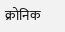क्रोनिक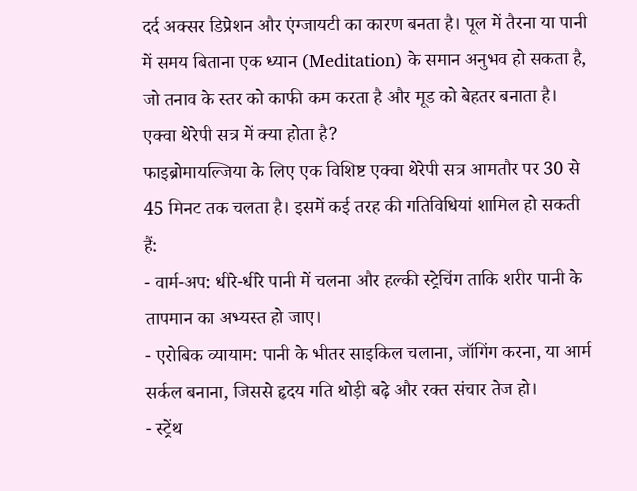दर्द अक्सर डिप्रेशन और एंग्जायटी का कारण बनता है। पूल में तैरना या पानी में समय बिताना एक ध्यान (Meditation) के समान अनुभव हो सकता है, जो तनाव के स्तर को काफी कम करता है और मूड को बेहतर बनाता है।
एक्वा थेरेपी सत्र में क्या होता है?
फाइब्रोमायल्जिया के लिए एक विशिष्ट एक्वा थेरेपी सत्र आमतौर पर 30 से 45 मिनट तक चलता है। इसमें कई तरह की गतिविधियां शामिल हो सकती हैं:
- वार्म-अप: धीरे-धीरे पानी में चलना और हल्की स्ट्रेचिंग ताकि शरीर पानी के तापमान का अभ्यस्त हो जाए।
- एरोबिक व्यायाम: पानी के भीतर साइकिल चलाना, जॉगिंग करना, या आर्म सर्कल बनाना, जिससे हृदय गति थोड़ी बढ़े और रक्त संचार तेज हो।
- स्ट्रेंथ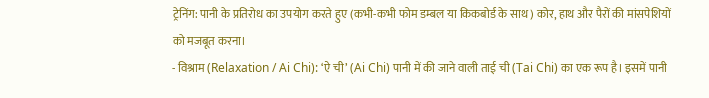ट्रेनिंग: पानी के प्रतिरोध का उपयोग करते हुए (कभी-कभी फोम डम्बल या किकबोर्ड के साथ) कोर, हाथ और पैरों की मांसपेशियों को मजबूत करना।
- विश्राम (Relaxation / Ai Chi): ‘ऐ ची’ (Ai Chi) पानी में की जाने वाली ताई ची (Tai Chi) का एक रूप है। इसमें पानी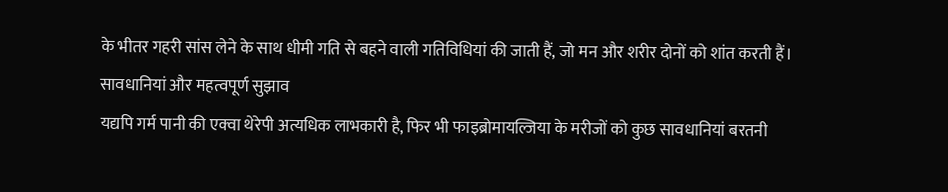के भीतर गहरी सांस लेने के साथ धीमी गति से बहने वाली गतिविधियां की जाती हैं, जो मन और शरीर दोनों को शांत करती हैं।
सावधानियां और महत्वपूर्ण सुझाव
यद्यपि गर्म पानी की एक्वा थेरेपी अत्यधिक लाभकारी है, फिर भी फाइब्रोमायल्जिया के मरीजों को कुछ सावधानियां बरतनी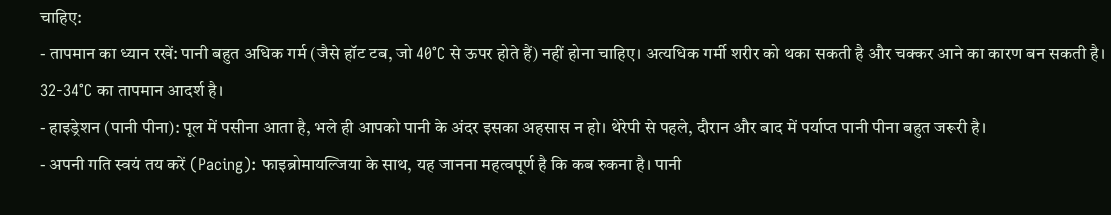चाहिए:
- तापमान का ध्यान रखें: पानी बहुत अधिक गर्म (जैसे हॉट टब, जो 40°C से ऊपर होते हैं) नहीं होना चाहिए। अत्यधिक गर्मी शरीर को थका सकती है और चक्कर आने का कारण बन सकती है। 32-34°C का तापमान आदर्श है।
- हाइड्रेशन (पानी पीना): पूल में पसीना आता है, भले ही आपको पानी के अंदर इसका अहसास न हो। थेरेपी से पहले, दौरान और बाद में पर्याप्त पानी पीना बहुत जरूरी है।
- अपनी गति स्वयं तय करें (Pacing): फाइब्रोमायल्जिया के साथ, यह जानना महत्वपूर्ण है कि कब रुकना है। पानी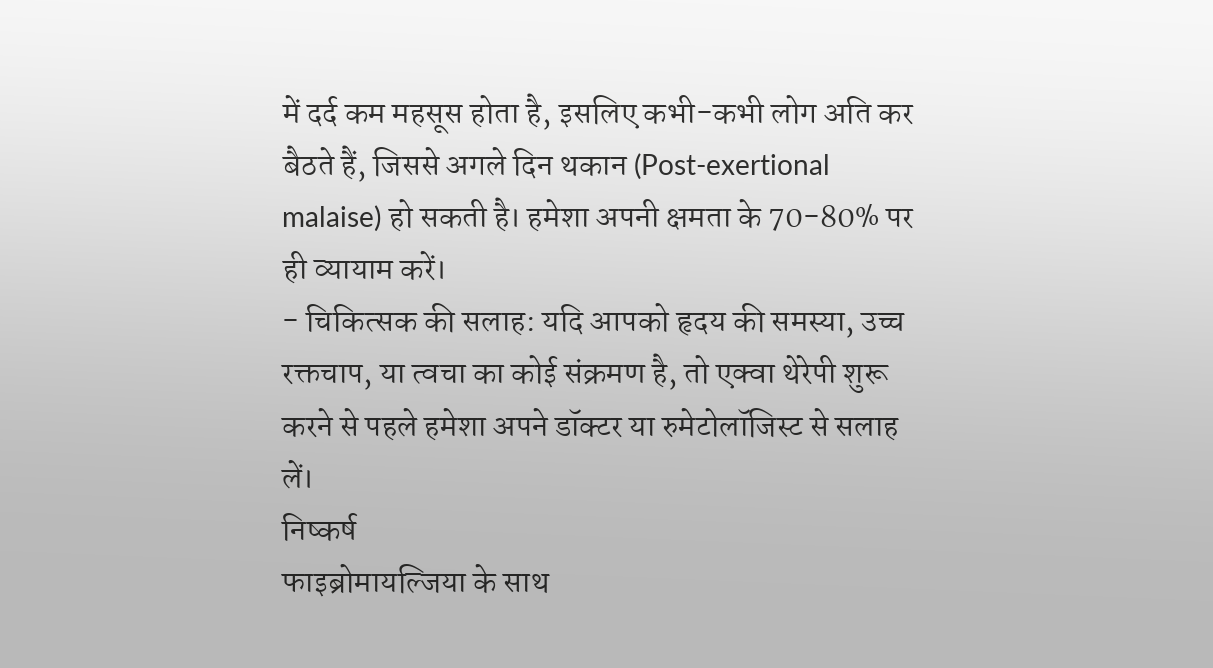में दर्द कम महसूस होता है, इसलिए कभी-कभी लोग अति कर बैठते हैं, जिससे अगले दिन थकान (Post-exertional malaise) हो सकती है। हमेशा अपनी क्षमता के 70-80% पर ही व्यायाम करें।
- चिकित्सक की सलाह: यदि आपको हृदय की समस्या, उच्च रक्तचाप, या त्वचा का कोई संक्रमण है, तो एक्वा थेरेपी शुरू करने से पहले हमेशा अपने डॉक्टर या रुमेटोलॉजिस्ट से सलाह लें।
निष्कर्ष
फाइब्रोमायल्जिया के साथ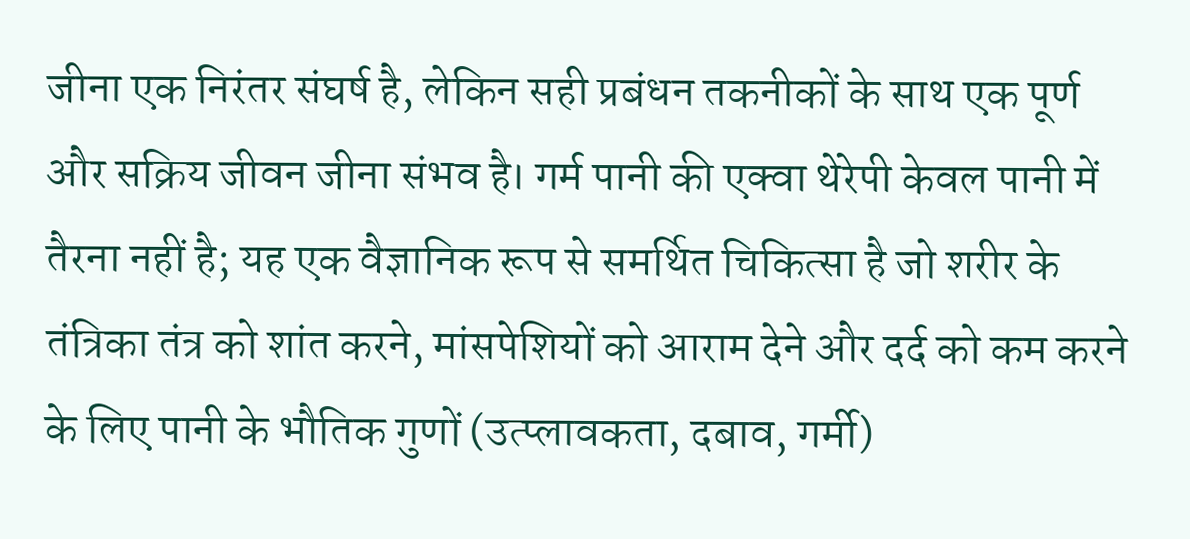जीना एक निरंतर संघर्ष है, लेकिन सही प्रबंधन तकनीकों के साथ एक पूर्ण और सक्रिय जीवन जीना संभव है। गर्म पानी की एक्वा थेरेपी केवल पानी में तैरना नहीं है; यह एक वैज्ञानिक रूप से समर्थित चिकित्सा है जो शरीर के तंत्रिका तंत्र को शांत करने, मांसपेशियों को आराम देने और दर्द को कम करने के लिए पानी के भौतिक गुणों (उत्प्लावकता, दबाव, गर्मी)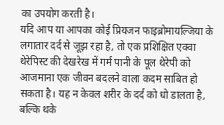का उपयोग करती है।
यदि आप या आपका कोई प्रियजन फाइब्रोमायल्जिया के लगातार दर्द से जूझ रहा है, तो एक प्रशिक्षित एक्वा थेरेपिस्ट की देखरेख में गर्म पानी के पूल थेरेपी को आजमाना एक जीवन बदलने वाला कदम साबित हो सकता है। यह न केवल शरीर के दर्द को धो डालता है, बल्कि थके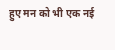हुए मन को भी एक नई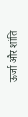ऊर्जा और शांति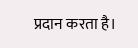प्रदान करता है।